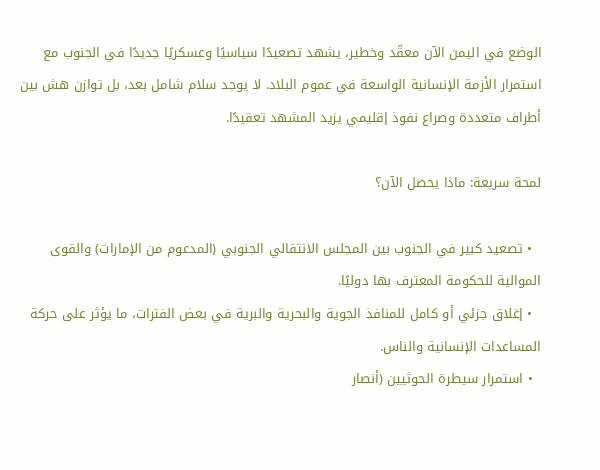الوضع في اليمن الآن معقّد وخطير، يشهد تصعيدًا سياسيًا وعسكريًا جديدًا في الجنوب مع استمرار الأزمة الإنسانية الواسعة في عموم البلاد. لا يوجد سلام شامل بعد، بل توازن هش بين أطراف متعددة وصراع نفوذ إقليمي يزيد المشهد تعقيدًا.

لمحة سريعة: ماذا يحصل الآن؟

  • تصعيد كبير في الجنوب بين المجلس الانتقالي الجنوبي (المدعوم من الإمارات) والقوى الموالية للحكومة المعترف بها دوليًا.
  • إغلاق جزئي أو كامل للمنافذ الجوية والبحرية والبرية في بعض الفترات، ما يؤثر على حركة المساعدات الإنسانية والناس.
  • استمرار سيطرة الحوثيين (أنصار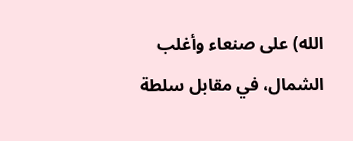الله) على صنعاء وأغلب الشمال، في مقابل سلطة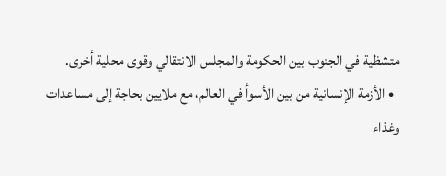متشظية في الجنوب بين الحكومة والمجلس الانتقالي وقوى محلية أخرى.
  • الأزمة الإنسانية من بين الأسوأ في العالم، مع ملايين بحاجة إلى مساعدات وغذاء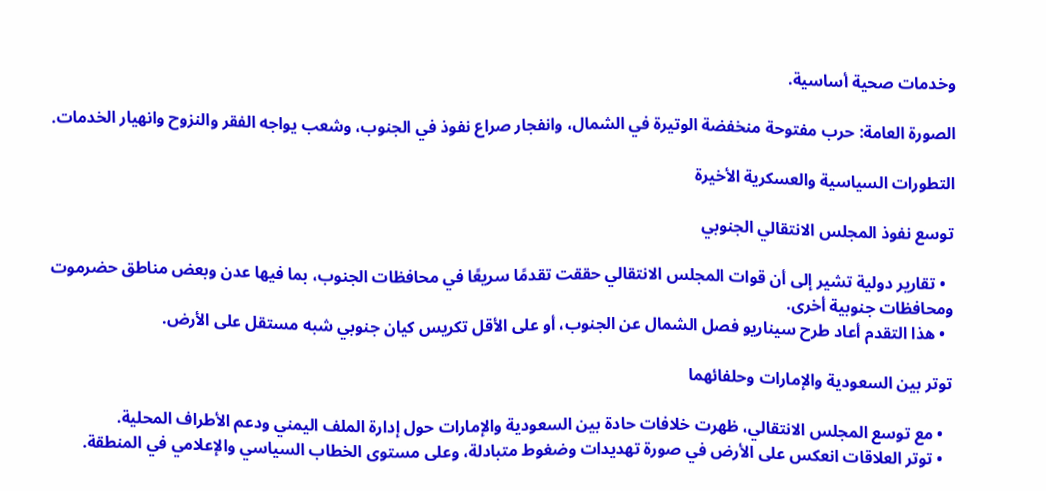وخدمات صحية أساسية.

الصورة العامة: حرب مفتوحة منخفضة الوتيرة في الشمال، وانفجار صراع نفوذ في الجنوب، وشعب يواجه الفقر والنزوح وانهيار الخدمات.

التطورات السياسية والعسكرية الأخيرة

توسع نفوذ المجلس الانتقالي الجنوبي

  • تقارير دولية تشير إلى أن قوات المجلس الانتقالي حققت تقدمًا سريعًا في محافظات الجنوب، بما فيها عدن وبعض مناطق حضرموت ومحافظات جنوبية أخرى.
  • هذا التقدم أعاد طرح سيناريو فصل الشمال عن الجنوب، أو على الأقل تكريس كيان جنوبي شبه مستقل على الأرض.

توتر بين السعودية والإمارات وحلفائهما

  • مع توسع المجلس الانتقالي، ظهرت خلافات حادة بين السعودية والإمارات حول إدارة الملف اليمني ودعم الأطراف المحلية.
  • توتر العلاقات انعكس على الأرض في صورة تهديدات وضغوط متبادلة، وعلى مستوى الخطاب السياسي والإعلامي في المنطقة.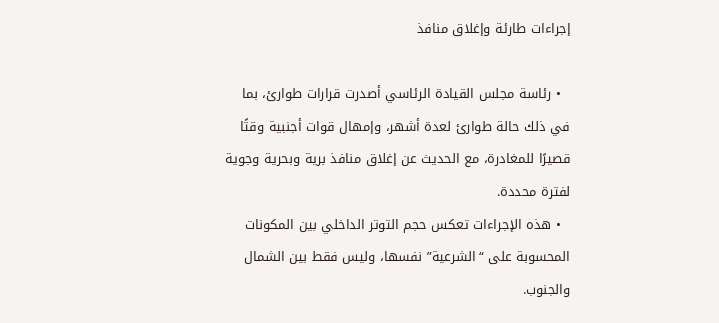إجراءات طارئة وإغلاق منافذ

  • رئاسة مجلس القيادة الرئاسي أصدرت قرارات طوارئ، بما في ذلك حالة طوارئ لعدة أشهر، وإمهال قوات أجنبية وقتًا قصيرًا للمغادرة، مع الحديث عن إغلاق منافذ برية وبحرية وجوية لفترة محددة.
  • هذه الإجراءات تعكس حجم التوتر الداخلي بين المكونات المحسوبة على “الشرعية” نفسها، وليس فقط بين الشمال والجنوب.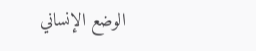الوضع الإنساني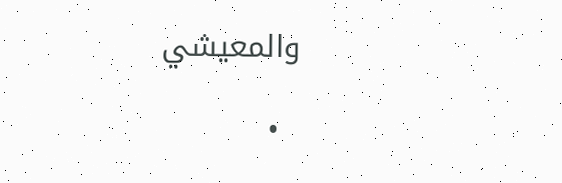والمعيشي

  •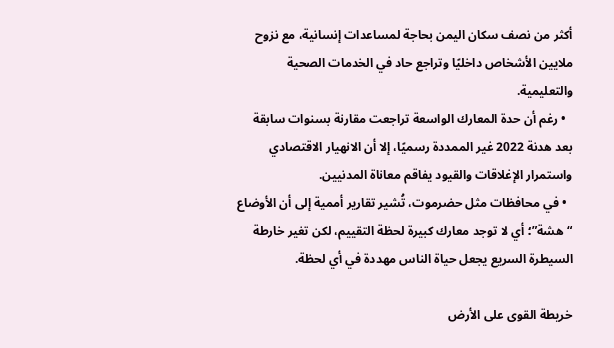أكثر من نصف سكان اليمن بحاجة لمساعدات إنسانية، مع نزوح ملايين الأشخاص داخليًا وتراجع حاد في الخدمات الصحية والتعليمية.
  • رغم أن حدة المعارك الواسعة تراجعت مقارنة بسنوات سابقة بعد هدنة 2022 غير الممددة رسميًا، إلا أن الانهيار الاقتصادي واستمرار الإغلاقات والقيود يفاقم معاناة المدنيين.
  • في محافظات مثل حضرموت، تُشير تقارير أممية إلى أن الأوضاع “هشة”؛ أي لا توجد معارك كبيرة لحظة التقييم، لكن تغير خارطة السيطرة السريع يجعل حياة الناس مهددة في أي لحظة.

خريطة القوى على الأرض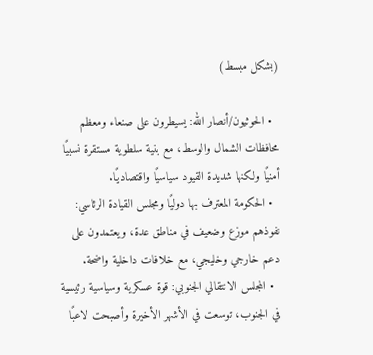(بشكل مبسط)

  • الحوثيون/أنصار الله: يسيطرون على صنعاء ومعظم محافظات الشمال والوسط، مع بنية سلطوية مستقرة نسبيًا أمنيًا ولكنها شديدة القيود سياسيًا واقتصاديًا.
  • الحكومة المعترف بها دوليًا ومجلس القيادة الرئاسي: نفوذهم موزع وضعيف في مناطق عدة، ويعتمدون على دعم خارجي وخليجي، مع خلافات داخلية واضحة.
  • المجلس الانتقالي الجنوبي: قوة عسكرية وسياسية رئيسية في الجنوب، توسعت في الأشهر الأخيرة وأصبحت لاعبًا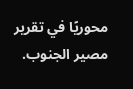محوريًا في تقرير مصير الجنوب.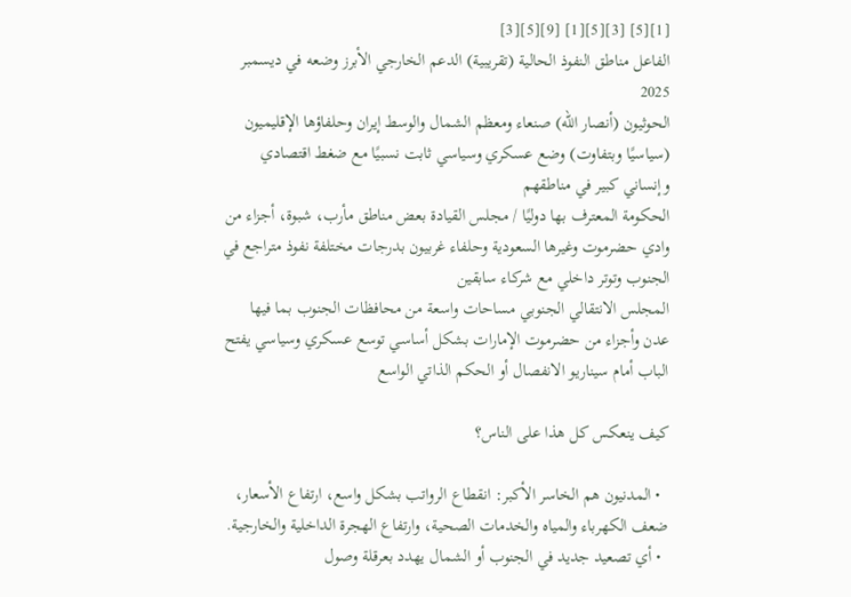[1][5] [3][5][1] [9][5][3]
الفاعل مناطق النفوذ الحالية (تقريبية) الدعم الخارجي الأبرز وضعه في ديسمبر 2025
الحوثيون (أنصار الله) صنعاء ومعظم الشمال والوسط إيران وحلفاؤها الإقليميون (سياسيًا وبتفاوت) وضع عسكري وسياسي ثابت نسبيًا مع ضغط اقتصادي وإنساني كبير في مناطقهم
الحكومة المعترف بها دوليًا / مجلس القيادة بعض مناطق مأرب، شبوة، أجزاء من وادي حضرموت وغيرها السعودية وحلفاء غربيون بدرجات مختلفة نفوذ متراجع في الجنوب وتوتر داخلي مع شركاء سابقين
المجلس الانتقالي الجنوبي مساحات واسعة من محافظات الجنوب بما فيها عدن وأجزاء من حضرموت الإمارات بشكل أساسي توسع عسكري وسياسي يفتح الباب أمام سيناريو الانفصال أو الحكم الذاتي الواسع

كيف ينعكس كل هذا على الناس؟

  • المدنيون هم الخاسر الأكبر: انقطاع الرواتب بشكل واسع، ارتفاع الأسعار، ضعف الكهرباء والمياه والخدمات الصحية، وارتفاع الهجرة الداخلية والخارجية.
  • أي تصعيد جديد في الجنوب أو الشمال يهدد بعرقلة وصول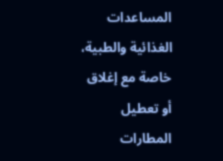المساعدات الغذائية والطبية، خاصة مع إغلاق أو تعطيل المطارات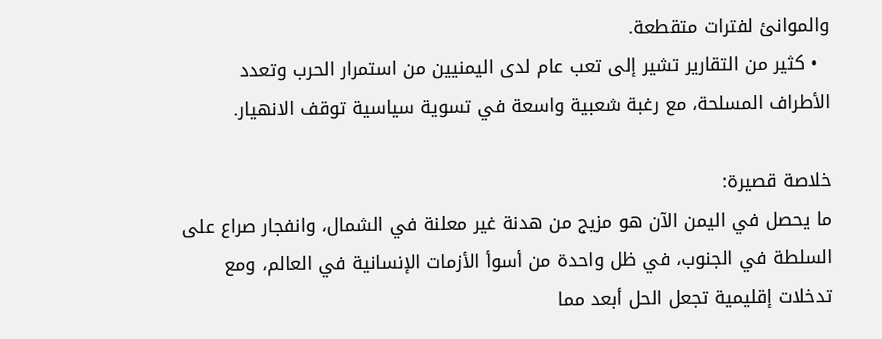والموانئ لفترات متقطعة.
  • كثير من التقارير تشير إلى تعب عام لدى اليمنيين من استمرار الحرب وتعدد الأطراف المسلحة، مع رغبة شعبية واسعة في تسوية سياسية توقف الانهيار.

خلاصة قصيرة:
ما يحصل في اليمن الآن هو مزيج من هدنة غير معلنة في الشمال، وانفجار صراع على السلطة في الجنوب، في ظل واحدة من أسوأ الأزمات الإنسانية في العالم، ومع تدخلات إقليمية تجعل الحل أبعد مما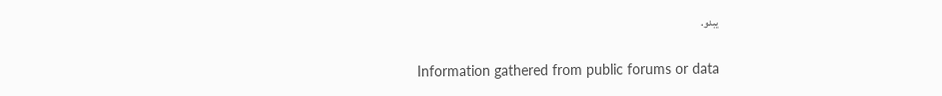يبدو.

Information gathered from public forums or data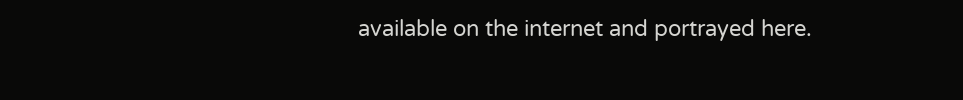available on the internet and portrayed here.